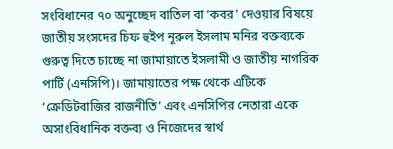সংবিধানের ৭০ অনুচ্ছেদ বাতিল বা ‘কবর’ দেওয়ার বিষয়ে জাতীয় সংসদের চিফ হুইপ নূরুল ইসলাম মনির বক্তব্যকে গুরুত্ব দিতে চাচ্ছে না জামায়াতে ইসলামী ও জাতীয় নাগরিক পার্টি (এনসিপি)। জামায়াতের পক্ষ থেকে এটিকে ‘ক্রেডিটবাজির রাজনীতি’ এবং এনসিপির নেতারা একে অসাংবিধানিক বক্তব্য ও নিজেদের স্বার্থ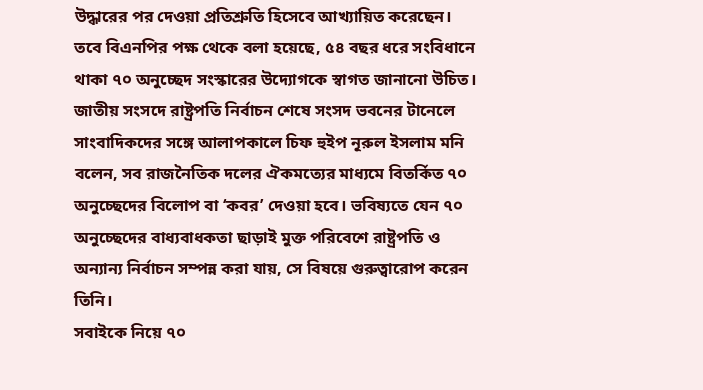উদ্ধারের পর দেওয়া প্রতিশ্রুতি হিসেবে আখ্যায়িত করেছেন। তবে বিএনপির পক্ষ থেকে বলা হয়েছে, ৫৪ বছর ধরে সংবিধানে থাকা ৭০ অনুচ্ছেদ সংস্কারের উদ্যোগকে স্বাগত জানানো উচিত।
জাতীয় সংসদে রাষ্ট্রপতি নির্বাচন শেষে সংসদ ভবনের টানেলে সাংবাদিকদের সঙ্গে আলাপকালে চিফ হুইপ নূরুল ইসলাম মনি বলেন, সব রাজনৈতিক দলের ঐকমত্যের মাধ্যমে বিতর্কিত ৭০ অনুচ্ছেদের বিলোপ বা ‘কবর’ দেওয়া হবে। ভবিষ্যতে যেন ৭০ অনুচ্ছেদের বাধ্যবাধকতা ছাড়াই মুক্ত পরিবেশে রাষ্ট্রপতি ও অন্যান্য নির্বাচন সম্পন্ন করা যায়, সে বিষয়ে গুরুত্বারোপ করেন তিনি।
সবাইকে নিয়ে ৭০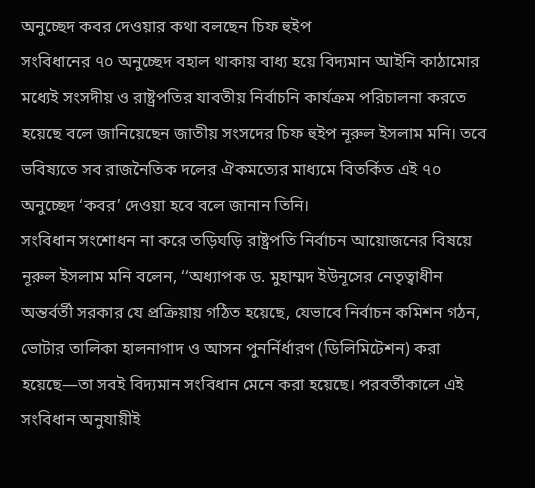অনুচ্ছেদ কবর দেওয়ার কথা বলছেন চিফ হুইপ
সংবিধানের ৭০ অনুচ্ছেদ বহাল থাকায় বাধ্য হয়ে বিদ্যমান আইনি কাঠামোর মধ্যেই সংসদীয় ও রাষ্ট্রপতির যাবতীয় নির্বাচনি কার্যক্রম পরিচালনা করতে হয়েছে বলে জানিয়েছেন জাতীয় সংসদের চিফ হুইপ নূরুল ইসলাম মনি। তবে ভবিষ্যতে সব রাজনৈতিক দলের ঐকমত্যের মাধ্যমে বিতর্কিত এই ৭০ অনুচ্ছেদ ‘কবর’ দেওয়া হবে বলে জানান তিনি।
সংবিধান সংশোধন না করে তড়িঘড়ি রাষ্ট্রপতি নির্বাচন আয়োজনের বিষয়ে নূরুল ইসলাম মনি বলেন, ‘‘অধ্যাপক ড. মুহাম্মদ ইউনূসের নেতৃত্বাধীন অন্তর্বর্তী সরকার যে প্রক্রিয়ায় গঠিত হয়েছে, যেভাবে নির্বাচন কমিশন গঠন, ভোটার তালিকা হালনাগাদ ও আসন পুনর্নির্ধারণ (ডিলিমিটেশন) করা হয়েছে—তা সবই বিদ্যমান সংবিধান মেনে করা হয়েছে। পরবর্তীকালে এই সংবিধান অনুযায়ীই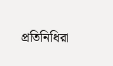প্রতিনিধিরা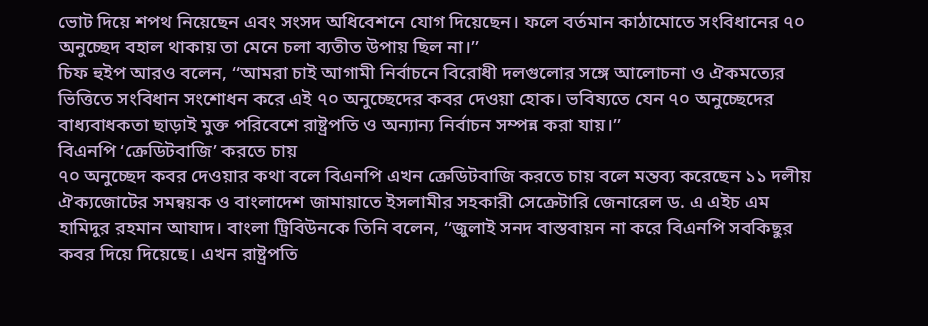ভোট দিয়ে শপথ নিয়েছেন এবং সংসদ অধিবেশনে যোগ দিয়েছেন। ফলে বর্তমান কাঠামোতে সংবিধানের ৭০ অনুচ্ছেদ বহাল থাকায় তা মেনে চলা ব্যতীত উপায় ছিল না।’’
চিফ হুইপ আরও বলেন, ‘‘আমরা চাই আগামী নির্বাচনে বিরোধী দলগুলোর সঙ্গে আলোচনা ও ঐকমত্যের ভিত্তিতে সংবিধান সংশোধন করে এই ৭০ অনুচ্ছেদের কবর দেওয়া হোক। ভবিষ্যতে যেন ৭০ অনুচ্ছেদের বাধ্যবাধকতা ছাড়াই মুক্ত পরিবেশে রাষ্ট্রপতি ও অন্যান্য নির্বাচন সম্পন্ন করা যায়।’’
বিএনপি ‘ক্রেডিটবাজি’ করতে চায়
৭০ অনুচ্ছেদ কবর দেওয়ার কথা বলে বিএনপি এখন ক্রেডিটবাজি করতে চায় বলে মন্তব্য করেছেন ১১ দলীয় ঐক্যজোটের সমন্বয়ক ও বাংলাদেশ জামায়াতে ইসলামীর সহকারী সেক্রেটারি জেনারেল ড. এ এইচ এম হামিদুর রহমান আযাদ। বাংলা ট্রিবিউনকে তিনি বলেন, ‘‘জুলাই সনদ বাস্তবায়ন না করে বিএনপি সবকিছুর কবর দিয়ে দিয়েছে। এখন রাষ্ট্রপতি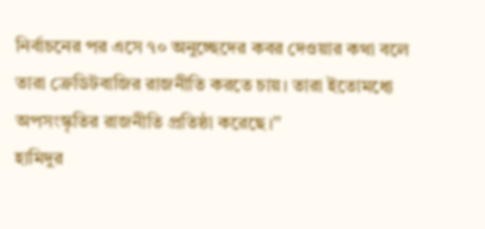নির্বাচনের পর এসে ৭০ অনুচ্ছেদের কবর দেওয়ার কথা বলে তারা ক্রেডিটবাজির রাজনীতি করতে চায়। তারা ইতোমধ্যে অপসংস্কৃতির রাজনীতি প্রতিষ্ঠা করেছে।’’
হামিদুর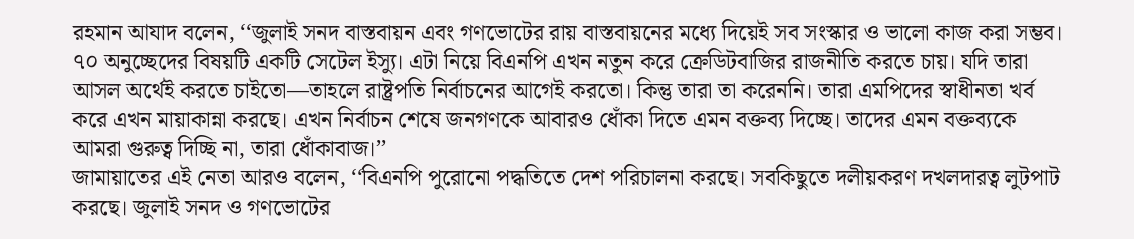রহমান আযাদ বলেন, ‘‘জুলাই সনদ বাস্তবায়ন এবং গণভোটের রায় বাস্তবায়নের মধ্যে দিয়েই সব সংস্কার ও ভালো কাজ করা সম্ভব। ৭০ অনুচ্ছেদের বিষয়টি একটি সেটেল ইস্যু। এটা নিয়ে বিএনপি এখন নতুন করে ক্রেডিটবাজির রাজনীতি করতে চায়। যদি তারা আসল অর্থেই করতে চাইতো—তাহলে রাষ্ট্রপতি নির্বাচনের আগেই করতো। কিন্তু তারা তা করেননি। তারা এমপিদের স্বাধীনতা খর্ব করে এখন মায়াকান্না করছে। এখন নির্বাচন শেষে জনগণকে আবারও ধোঁকা দিতে এমন বক্তব্য দিচ্ছে। তাদের এমন বক্তব্যকে আমরা গুরুত্ব দিচ্ছি না, তারা ধোঁকাবাজ।’’
জামায়াতের এই নেতা আরও বলেন, ‘‘বিএনপি পুরোনো পদ্ধতিতে দেশ পরিচালনা করছে। সবকিছুতে দলীয়করণ দখলদারত্ব লুটপাট করছে। জুলাই সনদ ও গণভোটের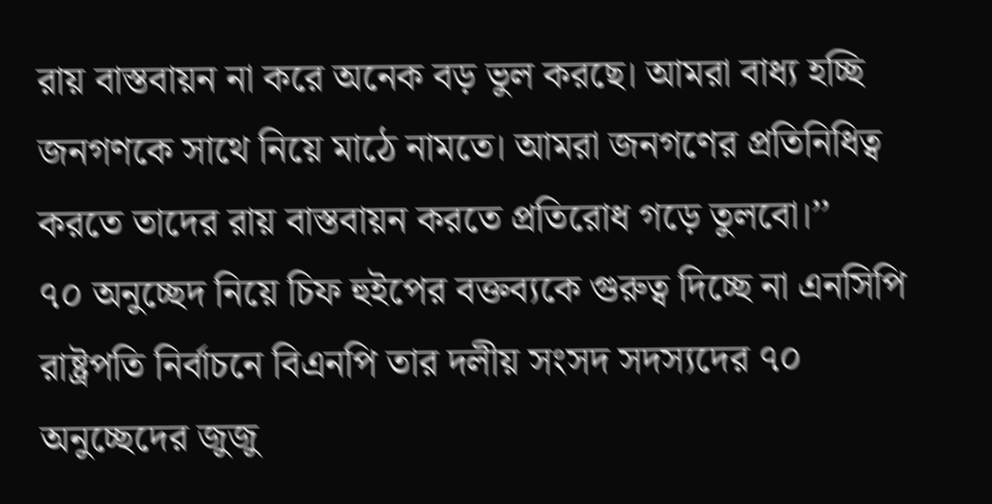রায় বাস্তবায়ন না করে অনেক বড় ভুল করছে। আমরা বাধ্য হচ্ছি জনগণকে সাথে নিয়ে মাঠে নামতে। আমরা জনগণের প্রতিনিধিত্ব করতে তাদের রায় বাস্তবায়ন করতে প্রতিরোধ গড়ে তুলবো।’’
৭০ অনুচ্ছেদ নিয়ে চিফ হুইপের বক্তব্যকে গুরুত্ব দিচ্ছে না এনসিপি
রাষ্ট্রপতি নির্বাচনে বিএনপি তার দলীয় সংসদ সদস্যদের ৭০ অনুচ্ছেদের জুজু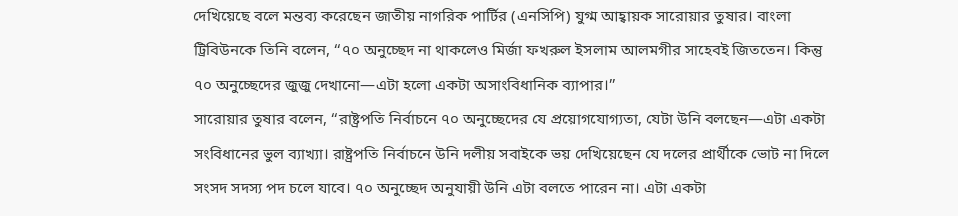দেখিয়েছে বলে মন্তব্য করেছেন জাতীয় নাগরিক পার্টির (এনসিপি) যুগ্ম আহ্বায়ক সারোয়ার তুষার। বাংলা ট্রিবিউনকে তিনি বলেন, ‘‘৭০ অনুচ্ছেদ না থাকলেও মির্জা ফখরুল ইসলাম আলমগীর সাহেবই জিততেন। কিন্তু ৭০ অনুচ্ছেদের জুজু দেখানো—এটা হলো একটা অসাংবিধানিক ব্যাপার।’’
সারোয়ার তুষার বলেন, ‘‘রাষ্ট্রপতি নির্বাচনে ৭০ অনুচ্ছেদের যে প্রয়োগযোগ্যতা, যেটা উনি বলছেন—এটা একটা সংবিধানের ভুল ব্যাখ্যা। রাষ্ট্রপতি নির্বাচনে উনি দলীয় সবাইকে ভয় দেখিয়েছেন যে দলের প্রার্থীকে ভোট না দিলে সংসদ সদস্য পদ চলে যাবে। ৭০ অনুচ্ছেদ অনুযায়ী উনি এটা বলতে পারেন না। এটা একটা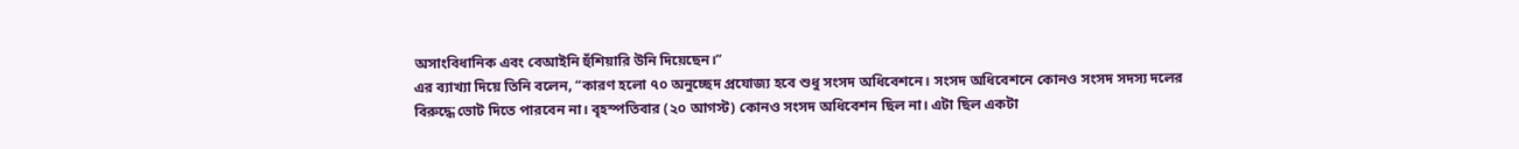অসাংবিধানিক এবং বেআইনি হুঁশিয়ারি উনি দিয়েছেন।’’
এর ব্যাখ্যা দিয়ে তিনি বলেন, ‘‘কারণ হলো ৭০ অনুচ্ছেদ প্রযোজ্য হবে শুধু সংসদ অধিবেশনে। সংসদ অধিবেশনে কোনও সংসদ সদস্য দলের বিরুদ্ধে ভোট দিতে পারবেন না। বৃহস্পতিবার (২০ আগস্ট) কোনও সংসদ অধিবেশন ছিল না। এটা ছিল একটা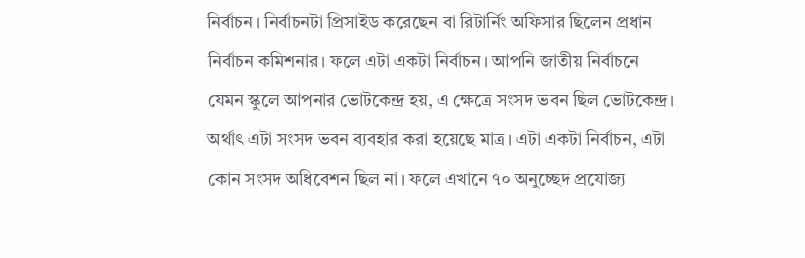নির্বাচন। নির্বাচনটা প্রিসাইড করেছেন বা রিটার্নিং অফিসার ছিলেন প্রধান নির্বাচন কমিশনার। ফলে এটা একটা নির্বাচন। আপনি জাতীয় নির্বাচনে যেমন স্কুলে আপনার ভোটকেন্দ্র হয়, এ ক্ষেত্রে সংসদ ভবন ছিল ভোটকেন্দ্র। অর্থাৎ এটা সংসদ ভবন ব্যবহার করা হয়েছে মাত্র। এটা একটা নির্বাচন, এটা কোন সংসদ অধিবেশন ছিল না। ফলে এখানে ৭০ অনুচ্ছেদ প্রযোজ্য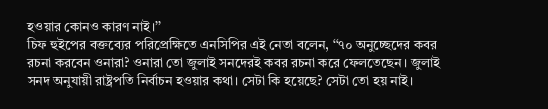হওয়ার কোনও কারণ নাই।’’
চিফ হুইপের বক্তব্যের পরিপ্রেক্ষিতে এনসিপির এই নেতা বলেন, ‘‘৭০ অনুচ্ছেদের কবর রচনা করবেন ওনারা? ওনারা তো জুলাই সনদেরই কবর রচনা করে ফেলতেছেন। জুলাই সনদ অনুযায়ী রাষ্ট্রপতি নির্বাচন হওয়ার কথা। সেটা কি হয়েছে? সেটা তো হয় নাই।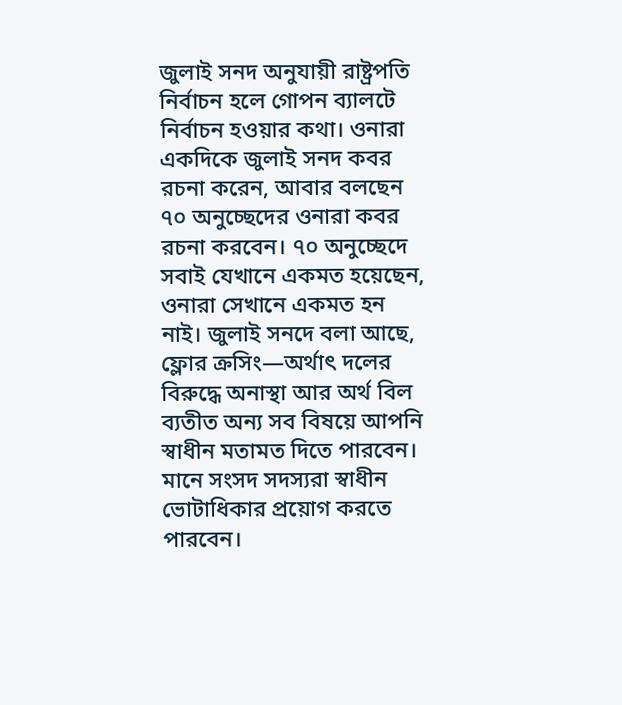জুলাই সনদ অনুযায়ী রাষ্ট্রপতি নির্বাচন হলে গোপন ব্যালটে নির্বাচন হওয়ার কথা। ওনারা একদিকে জুলাই সনদ কবর রচনা করেন, আবার বলছেন ৭০ অনুচ্ছেদের ওনারা কবর রচনা করবেন। ৭০ অনুচ্ছেদে সবাই যেখানে একমত হয়েছেন, ওনারা সেখানে একমত হন নাই। জুলাই সনদে বলা আছে, ফ্লোর ক্রসিং—অর্থাৎ দলের বিরুদ্ধে অনাস্থা আর অর্থ বিল ব্যতীত অন্য সব বিষয়ে আপনি স্বাধীন মতামত দিতে পারবেন। মানে সংসদ সদস্যরা স্বাধীন ভোটাধিকার প্রয়োগ করতে পারবেন।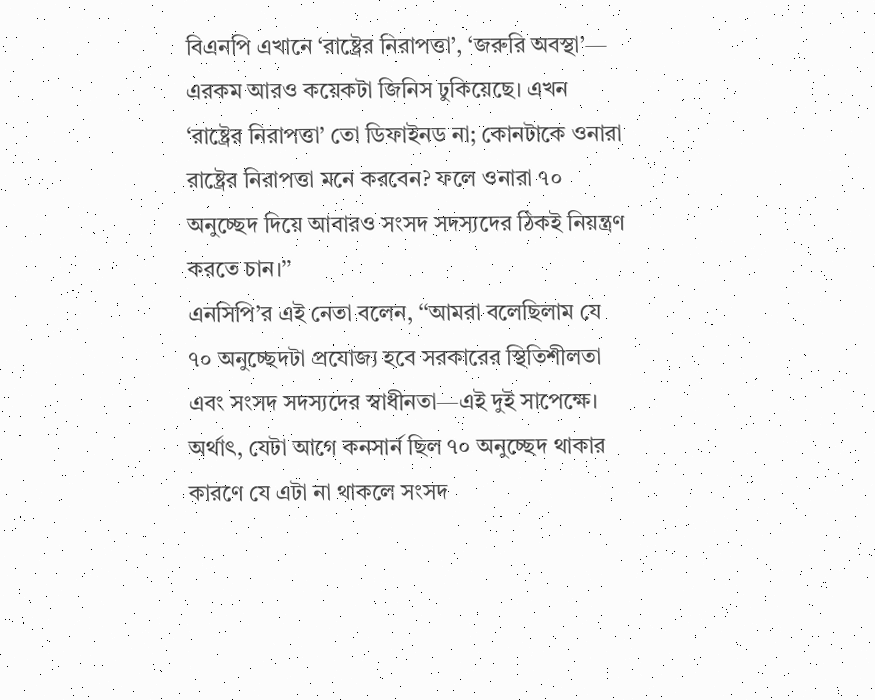বিএনপি এখানে ‘রাষ্ট্রের নিরাপত্তা’, ‘জরুরি অবস্থা’— এরকম আরও কয়েকটা জিনিস ঢুকিয়েছে। এখন ‘রাষ্ট্রের নিরাপত্তা’ তো ডিফাইনড না; কোনটাকে ওনারা রাষ্ট্রের নিরাপত্তা মনে করবেন? ফলে ওনারা ৭০ অনুচ্ছেদ দিয়ে আবারও সংসদ সদস্যদের ঠিকই নিয়ন্ত্রণ করতে চান।’’
এনসিপি’র এই নেতা বলেন, ‘‘আমরা বলেছিলাম যে ৭০ অনুচ্ছেদটা প্রযোজ্য হবে সরকারের স্থিতিশীলতা এবং সংসদ সদস্যদের স্বাধীনতা—এই দুই সাপেক্ষে। অর্থাৎ, যেটা আগে কনসার্ন ছিল ৭০ অনুচ্ছেদ থাকার কারণে যে এটা না থাকলে সংসদ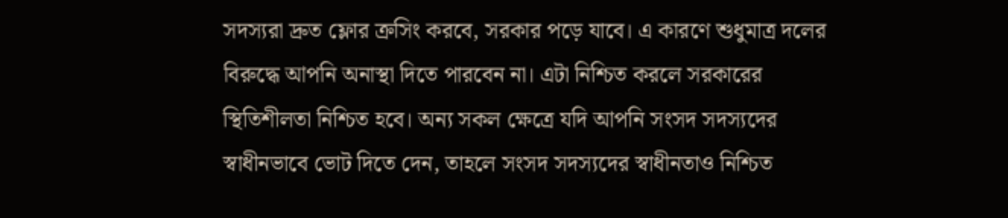সদস্যরা দ্রুত ফ্লোর ক্রসিং করবে, সরকার পড়ে যাবে। এ কারণে শুধুমাত্র দলের বিরুদ্ধে আপনি অনাস্থা দিতে পারবেন না। এটা নিশ্চিত করলে সরকারের স্থিতিশীলতা নিশ্চিত হবে। অন্য সকল ক্ষেত্রে যদি আপনি সংসদ সদস্যদের স্বাধীনভাবে ভোট দিতে দেন, তাহলে সংসদ সদস্যদের স্বাধীনতাও নিশ্চিত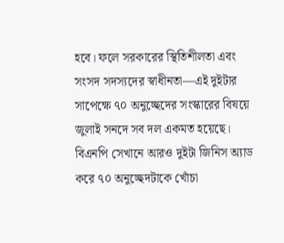হবে। ফলে সরকারের স্থিতিশীলতা এবং সংসদ সদস্যদের স্বাধীনতা—এই দুইটার সাপেক্ষে ৭০ অনুচ্ছেদের সংস্কারের বিষয়ে জুলাই সনদে সব দল একমত হয়েছে। বিএনপি সেখানে আরও দুইটা জিনিস অ্যাড করে ৭০ অনুচ্ছেদটাকে খোঁচা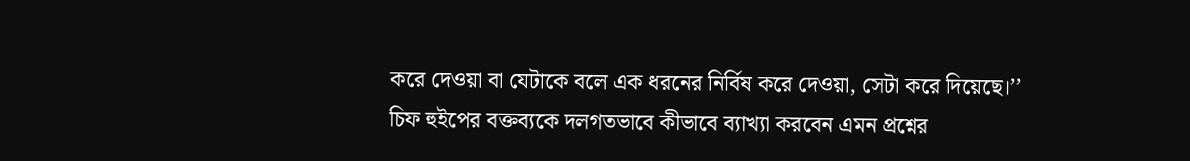করে দেওয়া বা যেটাকে বলে এক ধরনের নির্বিষ করে দেওয়া, সেটা করে দিয়েছে।’’
চিফ হুইপের বক্তব্যকে দলগতভাবে কীভাবে ব্যাখ্যা করবেন এমন প্রশ্নের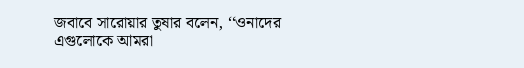জবাবে সারোয়ার তুষার বলেন, ‘‘ওনাদের এগুলোকে আমরা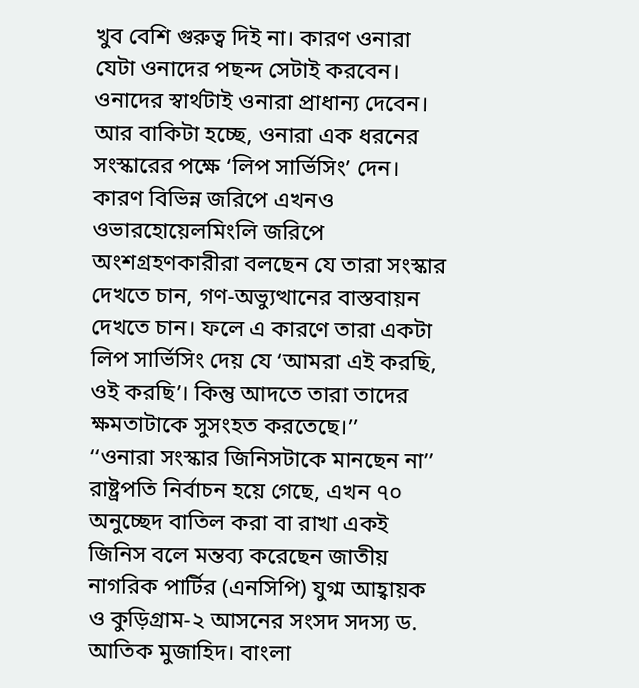খুব বেশি গুরুত্ব দিই না। কারণ ওনারা যেটা ওনাদের পছন্দ সেটাই করবেন। ওনাদের স্বার্থটাই ওনারা প্রাধান্য দেবেন। আর বাকিটা হচ্ছে, ওনারা এক ধরনের সংস্কারের পক্ষে ‘লিপ সার্ভিসিং’ দেন। কারণ বিভিন্ন জরিপে এখনও ওভারহোয়েলমিংলি জরিপে অংশগ্রহণকারীরা বলছেন যে তারা সংস্কার দেখতে চান, গণ-অভ্যুত্থানের বাস্তবায়ন দেখতে চান। ফলে এ কারণে তারা একটা লিপ সার্ভিসিং দেয় যে ‘আমরা এই করছি, ওই করছি’। কিন্তু আদতে তারা তাদের ক্ষমতাটাকে সুসংহত করতেছে।’’
‘‘ওনারা সংস্কার জিনিসটাকে মানছেন না’’
রাষ্ট্রপতি নির্বাচন হয়ে গেছে, এখন ৭০ অনুচ্ছেদ বাতিল করা বা রাখা একই জিনিস বলে মন্তব্য করেছেন জাতীয় নাগরিক পার্টির (এনসিপি) যুগ্ম আহ্বায়ক ও কুড়িগ্রাম-২ আসনের সংসদ সদস্য ড. আতিক মুজাহিদ। বাংলা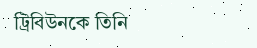ট্রিবিউনকে তিনি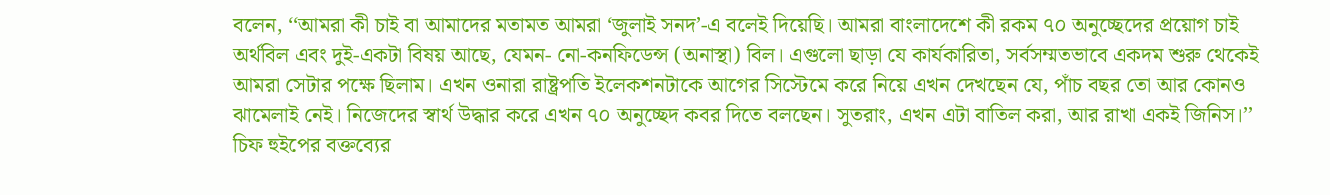বলেন, ‘‘আমরা কী চাই বা আমাদের মতামত আমরা ‘জুলাই সনদ’-এ বলেই দিয়েছি। আমরা বাংলাদেশে কী রকম ৭০ অনুচ্ছেদের প্রয়োগ চাই অর্থবিল এবং দুই-একটা বিষয় আছে, যেমন- নো-কনফিডেন্স (অনাস্থা) বিল। এগুলো ছাড়া যে কার্যকারিতা, সর্বসম্মতভাবে একদম শুরু থেকেই আমরা সেটার পক্ষে ছিলাম। এখন ওনারা রাষ্ট্রপতি ইলেকশনটাকে আগের সিস্টেমে করে নিয়ে এখন দেখছেন যে, পাঁচ বছর তো আর কোনও ঝামেলাই নেই। নিজেদের স্বার্থ উদ্ধার করে এখন ৭০ অনুচ্ছেদ কবর দিতে বলছেন। সুতরাং, এখন এটা বাতিল করা, আর রাখা একই জিনিস।’’
চিফ হুইপের বক্তব্যের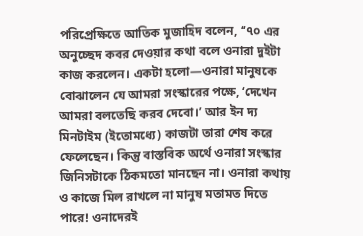পরিপ্রেক্ষিতে আতিক মুজাহিদ বলেন, ‘‘৭০ এর অনুচ্ছেদ কবর দেওয়ার কথা বলে ওনারা দুইটা কাজ করলেন। একটা হলো—ওনারা মানুষকে বোঝালেন যে আমরা সংস্কারের পক্ষে, ‘দেখেন আমরা বলতেছি করব দেবো।’ আর ইন দ্য মিনটাইম (ইতোমধ্যে) কাজটা তারা শেষ করে ফেলেছেন। কিন্তু বাস্তবিক অর্থে ওনারা সংস্কার জিনিসটাকে ঠিকমতো মানছেন না। ওনারা কথায় ও কাজে মিল রাখলে না মানুষ মতামত দিতে পারে! ওনাদেরই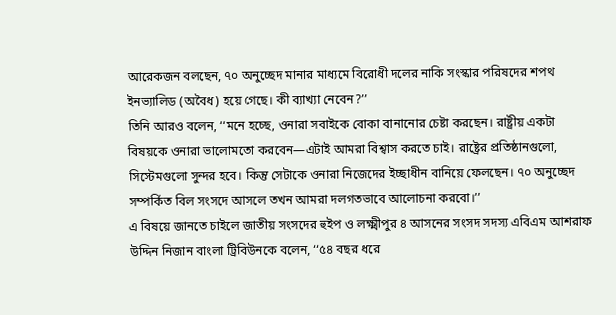আরেকজন বলছেন, ৭০ অনুচ্ছেদ মানার মাধ্যমে বিরোধী দলের নাকি সংস্কার পরিষদের শপথ ইনভ্যালিড (অবৈধ) হয়ে গেছে। কী ব্যাখ্যা নেবেন?’’
তিনি আরও বলেন, ‘‘মনে হচ্ছে, ওনারা সবাইকে বোকা বানানোর চেষ্টা করছেন। রাষ্ট্রীয় একটা বিষয়কে ওনারা ভালোমতো করবেন—এটাই আমরা বিশ্বাস করতে চাই। রাষ্ট্রের প্রতিষ্ঠানগুলো, সিস্টেমগুলো সুন্দর হবে। কিন্তু সেটাকে ওনারা নিজেদের ইচ্ছাধীন বানিয়ে ফেলছেন। ৭০ অনুচ্ছেদ সম্পর্কিত বিল সংসদে আসলে তখন আমরা দলগতভাবে আলোচনা করবো।’’
এ বিষয়ে জানতে চাইলে জাতীয় সংসদের হুইপ ও লক্ষ্মীপুর ৪ আসনের সংসদ সদস্য এবিএম আশরাফ উদ্দিন নিজান বাংলা ট্রিবিউনকে বলেন, ‘‘৫৪ বছর ধরে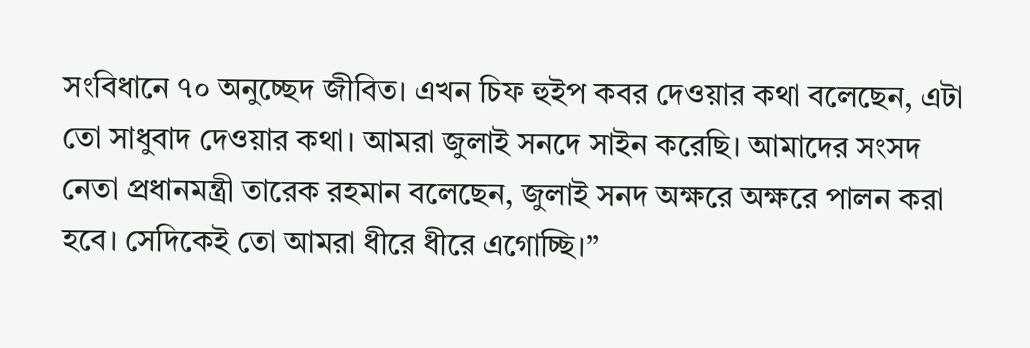সংবিধানে ৭০ অনুচ্ছেদ জীবিত। এখন চিফ হুইপ কবর দেওয়ার কথা বলেছেন, এটা তো সাধুবাদ দেওয়ার কথা। আমরা জুলাই সনদে সাইন করেছি। আমাদের সংসদ নেতা প্রধানমন্ত্রী তারেক রহমান বলেছেন, জুলাই সনদ অক্ষরে অক্ষরে পালন করা হবে। সেদিকেই তো আমরা ধীরে ধীরে এগোচ্ছি।’’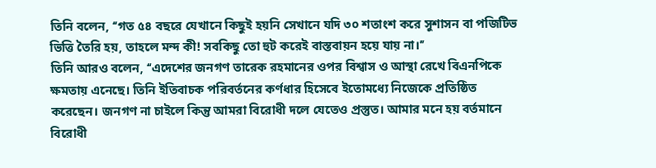তিনি বলেন, ‘‘গত ৫৪ বছরে যেখানে কিছুই হয়নি সেখানে যদি ৩০ শতাংশ করে সুশাসন বা পজিটিভ ভিত্তি তৈরি হয়, তাহলে মন্দ কী! সবকিছু তো হুট করেই বাস্তবায়ন হয়ে যায় না।’’
তিনি আরও বলেন, ‘‘এদেশের জনগণ তারেক রহমানের ওপর বিশ্বাস ও আস্থা রেখে বিএনপিকে ক্ষমতায় এনেছে। তিনি ইতিবাচক পরিবর্তনের কর্ণধার হিসেবে ইতোমধ্যে নিজেকে প্রতিষ্ঠিত করেছেন। জনগণ না চাইলে কিন্তু আমরা বিরোধী দলে যেতেও প্রস্তুত। আমার মনে হয় বর্তমানে বিরোধী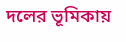দলের ভূমিকায়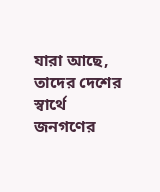যারা আছে, তাদের দেশের স্বার্থে জনগণের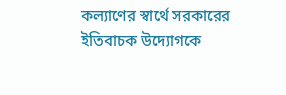কল্যাণের স্বার্থে সরকারের ইতিবাচক উদ্যোগকে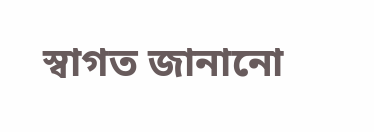স্বাগত জানানো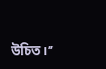উচিত।’’